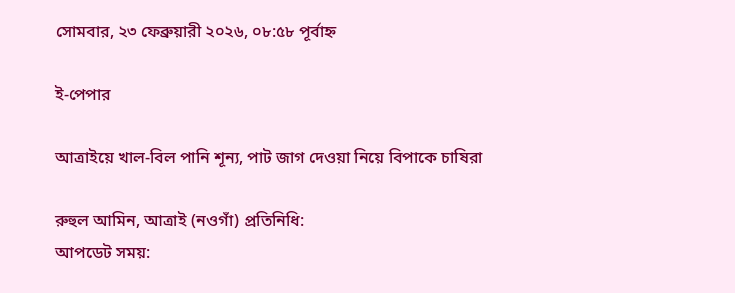সোমবার, ২৩ ফেব্রুয়ারী ২০২৬, ০৮:৫৮ পূর্বাহ্ন

ই-পেপার

আত্রাইয়ে খাল-বিল পানি শূন্য, পাট জাগ দেওয়া নিয়ে বিপাকে চাষিরা

রুহুল আমিন, আত্রাই (নওগাঁ) প্রতিনিধি:
আপডেট সময়: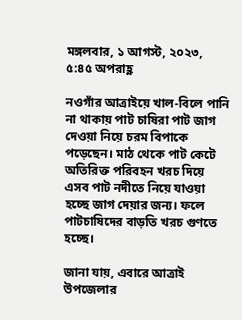মঙ্গলবার, ১ আগস্ট, ২০২৩, ৫:৪৫ অপরাহ্ণ

নওগাঁর আত্রাইয়ে খাল-বিলে পানি না থাকায় পাট চাষিরা পাট জাগ দেওয়া নিয়ে চরম বিপাকে পড়েছেন। মাঠ থেকে পাট কেটে অতিরিক্ত পরিবহন খরচ দিয়ে এসব পাট নদীতে নিয়ে যাওয়া হচ্ছে জাগ দেয়ার জন্য। ফলে পাটচাষিদের বাড়তি খরচ গুণতে হচ্ছে।

জানা যায়, এবারে আত্রাই উপজেলার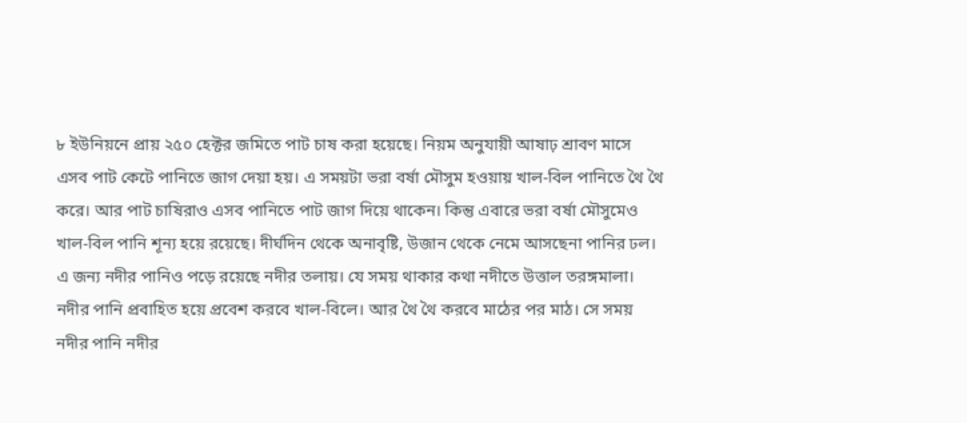৮ ইউনিয়নে প্রায় ২৫০ হেক্টর জমিতে পাট চাষ করা হয়েছে। নিয়ম অনুযায়ী আষাঢ় শ্রাবণ মাসে এসব পাট কেটে পানিতে জাগ দেয়া হয়। এ সময়টা ভরা বর্ষা মৌসুম হওয়ায় খাল-বিল পানিতে থৈ থৈ করে। আর পাট চাষিরাও এসব পানিতে পাট জাগ দিয়ে থাকেন। কিন্তু এবারে ভরা বর্ষা মৌসুমেও খাল-বিল পানি শূন্য হয়ে রয়েছে। দীর্ঘদিন থেকে অনাবৃষ্টি, উজান থেকে নেমে আসছেনা পানির ঢল। এ জন্য নদীর পানিও পড়ে রয়েছে নদীর তলায়। যে সময় থাকার কথা নদীতে উত্তাল তরঙ্গমালা। নদীর পানি প্রবাহিত হয়ে প্রবেশ করবে খাল-বিলে। আর থৈ থৈ করবে মাঠের পর মাঠ। সে সময় নদীর পানি নদীর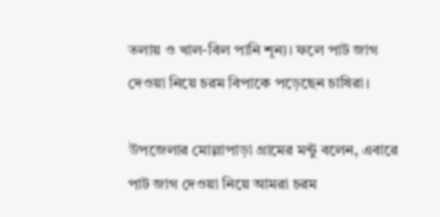তলায় ও খাল-বিল পানি শূন্য। ফলে পাট জাগ দেওয়া নিয়ে চরম বিপাকে পড়েছেন চাষিরা।

উপজেলার মোল্লাপাড়া গ্রামের মন্টু বলেন, এবারে পাট জাগ দেওয়া নিয়ে আমরা চরম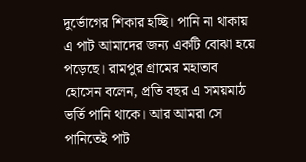দুর্ভোগের শিকার হচ্ছি। পানি না থাকায় এ পাট আমাদের জন্য একটি বোঝা হয়ে পড়েছে। রামপুর গ্রামের মহাতাব হোসেন বলেন, প্রতি বছর এ সময়মাঠ ভর্তি পানি থাকে। আর আমরা সে পানিতেই পাট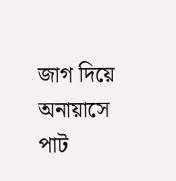জাগ দিয়ে অনায়াসে পাট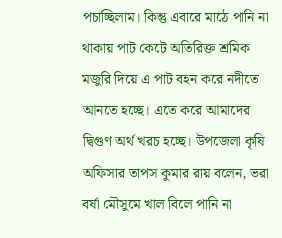পচাচ্ছিলাম। কিন্তু এবারে মাঠে পানি না থাকায় পাট কেটে অতিরিক্ত শ্রমিক মজুরি দিয়ে এ পাট বহন করে নদীতে আনতে হচ্ছে। এতে করে আমাদের দ্বিগুণ অর্থ খরচ হচ্ছে। উপজেলা কৃষি অফিসার তাপস কুমার রায় বলেন, ভরা বর্ষা মৌসুমে খাল বিলে পানি না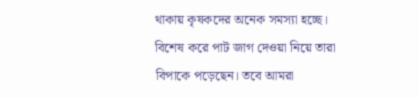থাকায় কৃষকদের অনেক সমস্যা হচ্ছে। বিশেষ করে পাট জাগ দেওয়া নিয়ে তারা বিপাকে পড়েছেন। তবে আমরা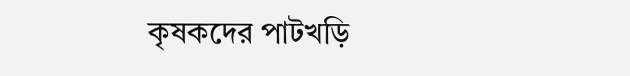কৃষকদের পাটখড়ি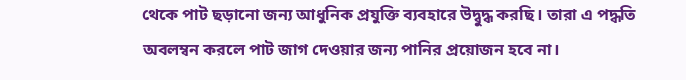থেকে পাট ছড়ানো জন্য আধুনিক প্রযুক্তি ব্যবহারে উদ্বুদ্ধ করছি। তারা এ পদ্ধতি অবলম্বন করলে পাট জাগ দেওয়ার জন্য পানির প্রয়োজন হবে না।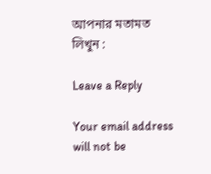আপনার মতামত লিখুন :

Leave a Reply

Your email address will not be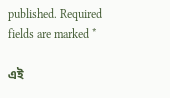published. Required fields are marked *

এই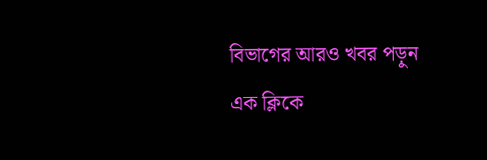বিভাগের আরও খবর পড়ুন
এক ক্লিকে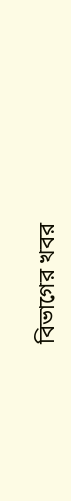বিভাগের খবর